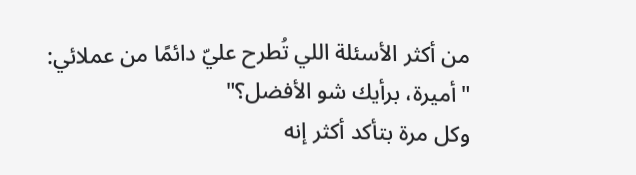من أكثر الأسئلة اللي تُطرح عليّ دائمًا من عملائي:
"أميرة، برأيك شو الأفضل؟"
وكل مرة بتأكد أكثر إنه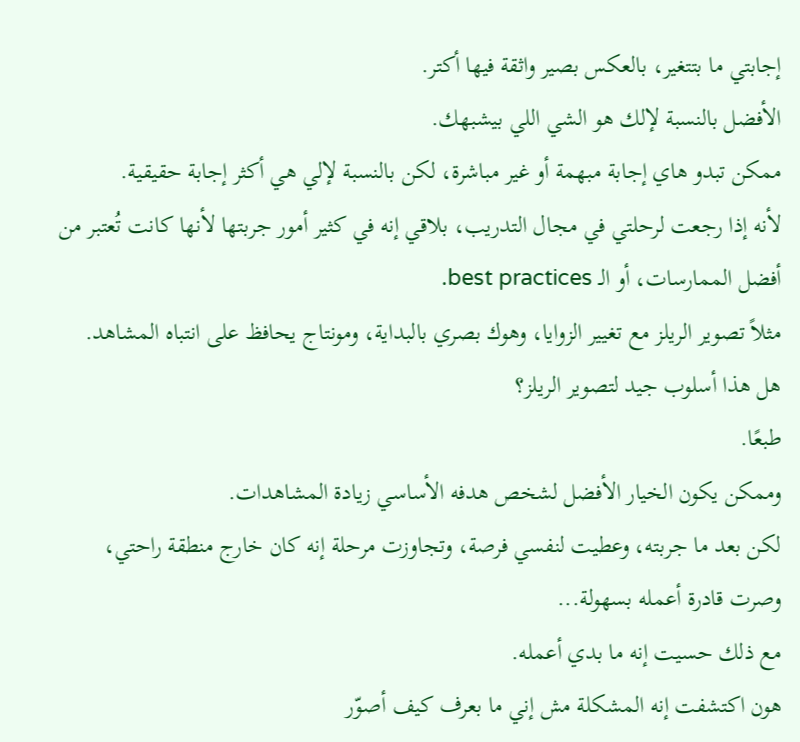إجابتي ما بتتغير، بالعكس بصير واثقة فيها أكتر.
الأفضل بالنسبة لإلك هو الشي اللي بيشبهك.
ممكن تبدو هاي إجابة مبهمة أو غير مباشرة، لكن بالنسبة لإلي هي أكثر إجابة حقيقية.
لأنه إذا رجعت لرحلتي في مجال التدريب، بلاقي إنه في كثير أمور جربتها لأنها كانت تُعتبر من أفضل الممارسات، أو الـ best practices.
مثلاً تصوير الريلز مع تغيير الزوايا، وهوك بصري بالبداية، ومونتاج يحافظ على انتباه المشاهد.
هل هذا أسلوب جيد لتصوير الريلز؟
طبعًا.
وممكن يكون الخيار الأفضل لشخص هدفه الأساسي زيادة المشاهدات.
لكن بعد ما جربته، وعطيت لنفسي فرصة، وتجاوزت مرحلة إنه كان خارج منطقة راحتي، وصرت قادرة أعمله بسهولة...
مع ذلك حسيت إنه ما بدي أعمله.
هون اكتشفت إنه المشكلة مش إني ما بعرف كيف أصوّر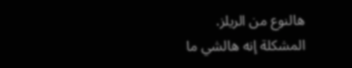هالنوع من الريلز.
المشكلة إنه هالشي ما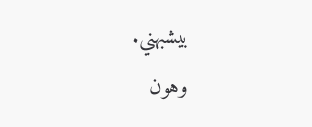بيشبهني.
وهون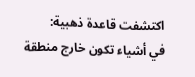اكتشفت قاعدة ذهبية:
في أشياء تكون خارج منطقة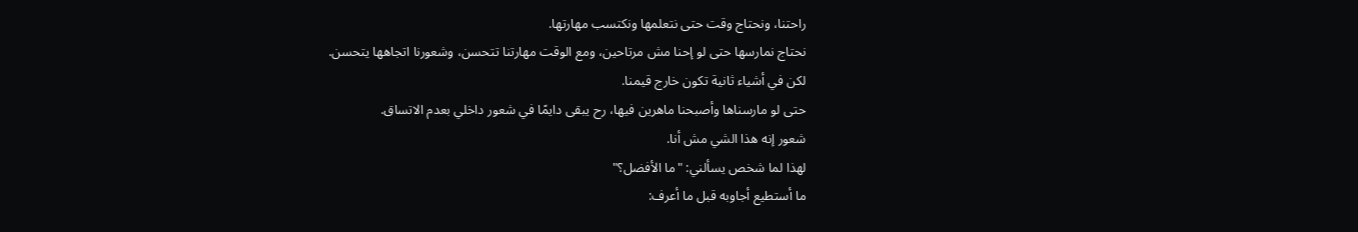راحتنا، ونحتاج وقت حتى نتعلمها ونكتسب مهارتها.
نحتاج نمارسها حتى لو إحنا مش مرتاحين، ومع الوقت مهارتنا تتحسن، وشعورنا اتجاهها يتحسن.
لكن في أشياء ثانية تكون خارج قيمنا.
حتى لو مارسناها وأصبحنا ماهرين فيها، رح يبقى دايمًا في شعور داخلي بعدم الاتساق.
شعور إنه هذا الشي مش أنا.
لهذا لما شخص يسألني: "ما الأفضل؟"
ما أستطيع أجاوبه قبل ما أعرف: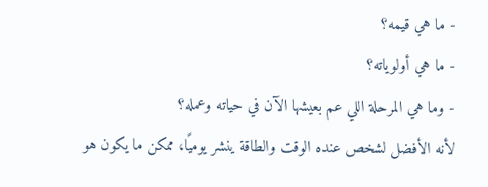- ما هي قيمه؟
- ما هي أولوياته؟
- وما هي المرحلة اللي عم بعيشها الآن في حياته وعمله؟
لأنه الأفضل لشخص عنده الوقت والطاقة ينشر يوميًا، ممكن ما يكون هو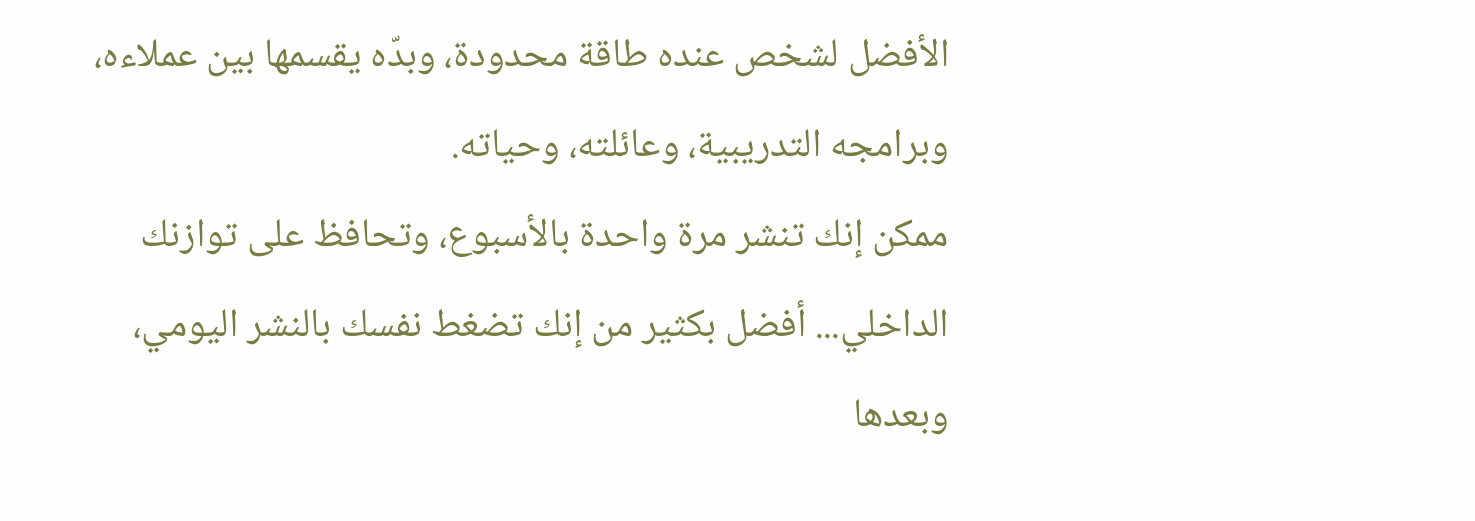الأفضل لشخص عنده طاقة محدودة، وبدّه يقسمها بين عملاءه، وبرامجه التدريبية، وعائلته، وحياته.
ممكن إنك تنشر مرة واحدة بالأسبوع، وتحافظ على توازنك الداخلي... أفضل بكثير من إنك تضغط نفسك بالنشر اليومي، وبعدها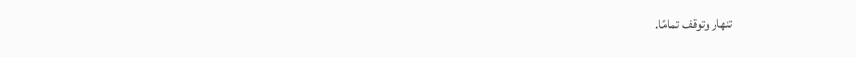تنهار وتوقف تمامًا.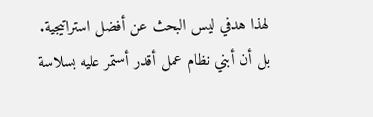لهذا هدفي ليس البحث عن أفضل استراتيجية.
بل أن أبني نظام عمل أقدر أستمر عليه بسلاسة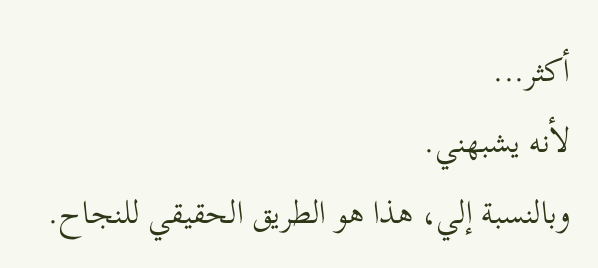أكثر...
لأنه يشبهني.
وبالنسبة إلي، هذا هو الطريق الحقيقي للنجاح.